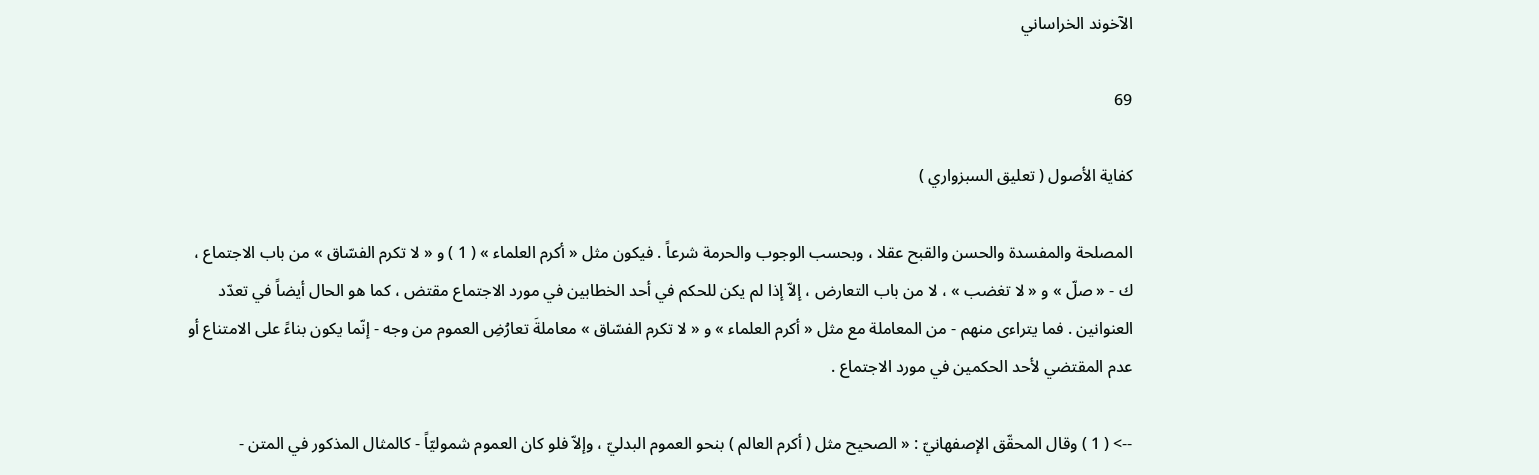الآخوند الخراساني

69

كفاية الأصول ( تعليق السبزواري )

المصلحة والمفسدة والحسن والقبح عقلا ، وبحسب الوجوب والحرمة شرعاً . فيكون مثل « أكرم العلماء » ( 1 ) و « لا تكرم الفسّاق » من باب الاجتماع ، ك - « صلّ » و « لا تغضب » ، لا من باب التعارض ، إلاّ إذا لم يكن للحكم في أحد الخطابين في مورد الاجتماع مقتض ، كما هو الحال أيضاً في تعدّد العنوانين . فما يتراءى منهم - من المعاملة مع مثل « أكرم العلماء » و « لا تكرم الفسّاق » معاملةَ تعارُضِ العموم من وجه - إنّما يكون بناءً على الامتناع أو عدم المقتضي لأحد الحكمين في مورد الاجتماع .

--> ( 1 ) وقال المحقّق الإصفهانيّ : « الصحيح مثل ( أكرم العالم ) بنحو العموم البدليّ ، وإلاّ فلو كان العموم شموليّاً - كالمثال المذكور في المتن -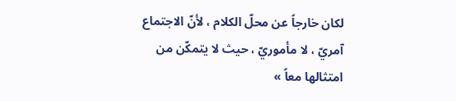لكان خارجاً عن محلّ الكلام ، لأنّ الاجتماع آمريّ ، لا مأموريّ ، حيث لا يتمكّن من امتثالها معاً »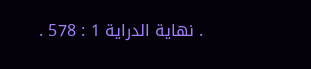. نهاية الدراية 1 : 578 .